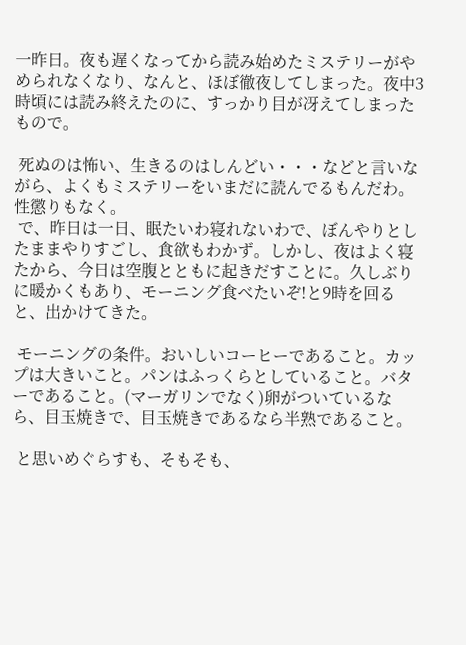一昨日。夜も遅くなってから読み始めたミステリーがやめられなくなり、なんと、ほぼ徹夜してしまった。夜中3時頃には読み終えたのに、すっかり目が冴えてしまったもので。

 死ぬのは怖い、生きるのはしんどい・・・などと言いながら、よくもミステリーをいまだに読んでるもんだわ。性懲りもなく。
 で、昨日は一日、眠たいわ寝れないわで、ぼんやりとしたままやりすごし、食欲もわかず。しかし、夜はよく寝たから、今日は空腹とともに起きだすことに。久しぶりに暖かくもあり、モーニング食べたいぞ!と9時を回ると、出かけてきた。

 モーニングの条件。おいしいコーヒーであること。カップは大きいこと。パンはふっくらとしていること。バターであること。(マーガリンでなく)卵がついているなら、目玉焼きで、目玉焼きであるなら半熟であること。

 と思いめぐらすも、そもそも、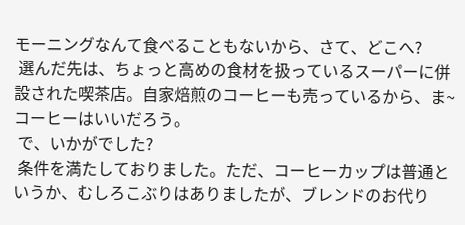モーニングなんて食べることもないから、さて、どこへ?
 選んだ先は、ちょっと高めの食材を扱っているスーパーに併設された喫茶店。自家焙煎のコーヒーも売っているから、ま~コーヒーはいいだろう。
 で、いかがでした?
 条件を満たしておりました。ただ、コーヒーカップは普通というか、むしろこぶりはありましたが、ブレンドのお代り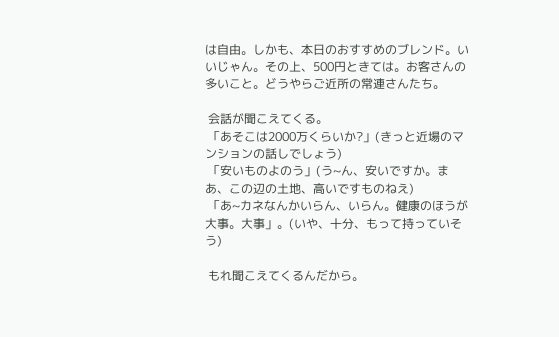は自由。しかも、本日のおすすめのブレンド。いいじゃん。その上、500円ときては。お客さんの多いこと。どうやらご近所の常連さんたち。

 会話が聞こえてくる。
 「あそこは2000万くらいか?」(きっと近場のマンションの話しでしょう)
 「安いものよのう」(う~ん、安いですか。まあ、この辺の土地、高いですものねえ)
 「あ~カネなんかいらん、いらん。健康のほうが大事。大事」。(いや、十分、もって持っていそう)

 もれ聞こえてくるんだから。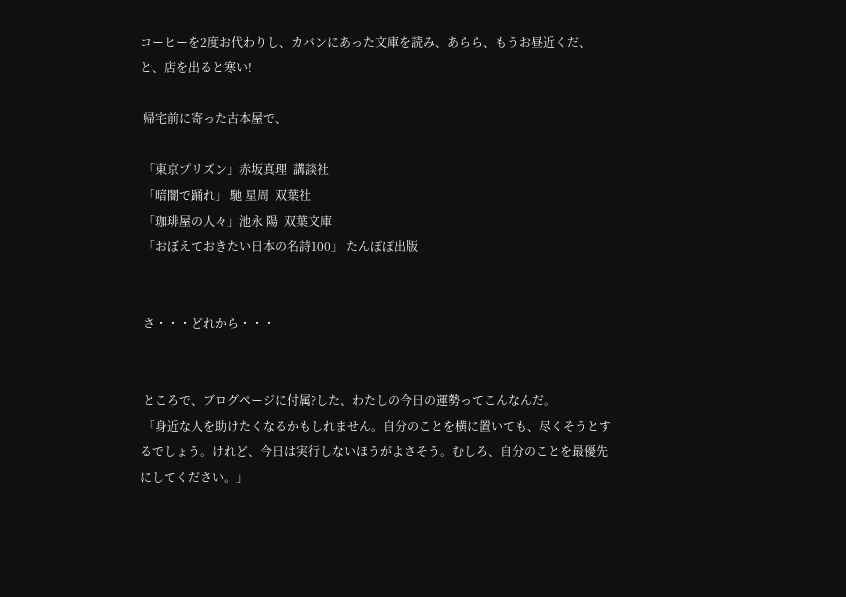コーヒーを2度お代わりし、カバンにあった文庫を読み、あらら、もうお昼近くだ、と、店を出ると寒い!

 帰宅前に寄った古本屋で、

 「東京プリズン」赤坂真理  講談社
 「暗闇で踊れ」 馳 星周  双葉社
 「珈琲屋の人々」池永 陽  双葉文庫
 「おぼえておきたい日本の名詩100」 たんぽぽ出版


 さ・・・どれから・・・


 ところで、ブログページに付属?した、わたしの今日の運勢ってこんなんだ。
 「身近な人を助けたくなるかもしれません。自分のことを横に置いても、尽くそうとするでしょう。けれど、今日は実行しないほうがよさそう。むしろ、自分のことを最優先にしてください。」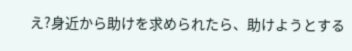え?身近から助けを求められたら、助けようとする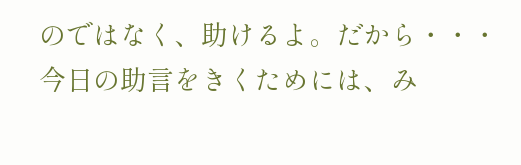のではなく、助けるよ。だから・・・今日の助言をきくためには、み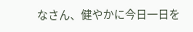なさん、健やかに今日一日を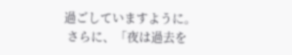過ごしていますように。
 さらに、「夜は過去を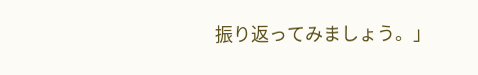振り返ってみましょう。」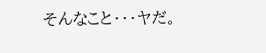そんなこと・・・ヤだ。